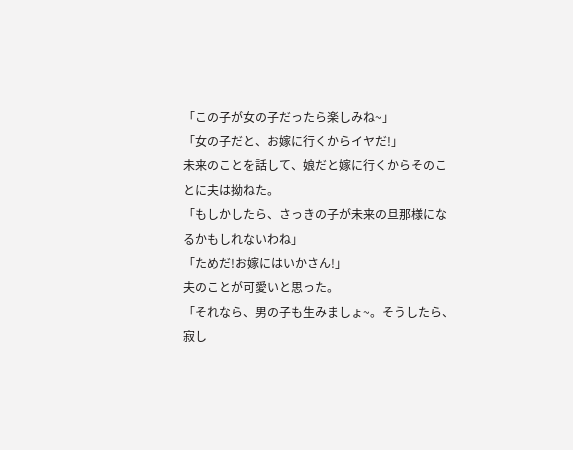「この子が女の子だったら楽しみね~」
「女の子だと、お嫁に行くからイヤだ!」
未来のことを話して、娘だと嫁に行くからそのことに夫は拗ねた。
「もしかしたら、さっきの子が未来の旦那様になるかもしれないわね」
「ためだ!お嫁にはいかさん!」
夫のことが可愛いと思った。
「それなら、男の子も生みましょ~。そうしたら、寂し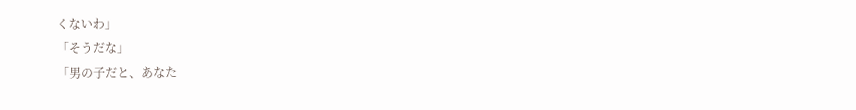くないわ」
「そうだな」
「男の子だと、あなた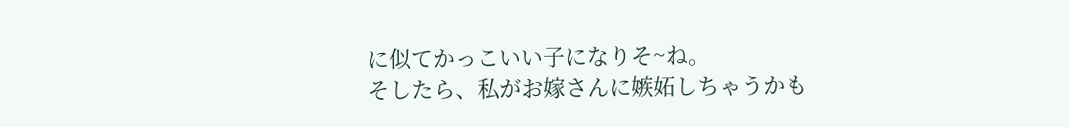に似てかっこいい子になりそ~ね。
そしたら、私がお嫁さんに嫉妬しちゃうかも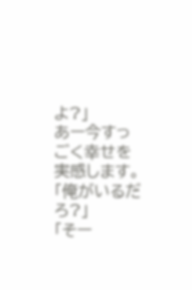よ?」
あー今すっごく幸せを実感します。
「俺がいるだろ?」
「そー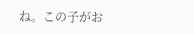ね。この子がお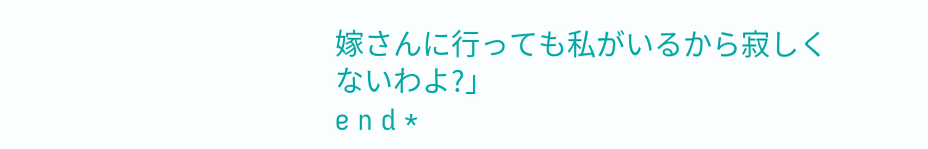嫁さんに行っても私がいるから寂しくないわよ?」
e n d *